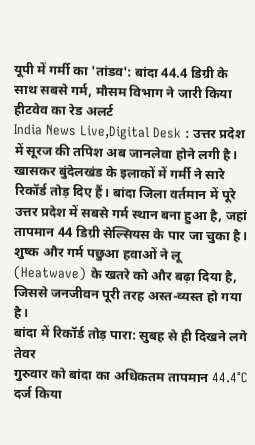यूपी में गर्मी का 'तांडव': बांदा 44.4 डिग्री के साथ सबसे गर्म, मौसम विभाग ने जारी किया हीटवेव का रेड अलर्ट
India News Live,Digital Desk : उत्तर प्रदेश में सूरज की तपिश अब जानलेवा होने लगी है। खासकर बुंदेलखंड के इलाकों में गर्मी ने सारे रिकॉर्ड तोड़ दिए हैं। बांदा जिला वर्तमान में पूरे उत्तर प्रदेश में सबसे गर्म स्थान बना हुआ है, जहां तापमान 44 डिग्री सेल्सियस के पार जा चुका है। शुष्क और गर्म पछुआ हवाओं ने लू (Heatwave) के खतरे को और बढ़ा दिया है, जिससे जनजीवन पूरी तरह अस्त-व्यस्त हो गया है।
बांदा में रिकॉर्ड तोड़ पारा: सुबह से ही दिखने लगे तेवर
गुरुवार को बांदा का अधिकतम तापमान 44.4°C दर्ज किया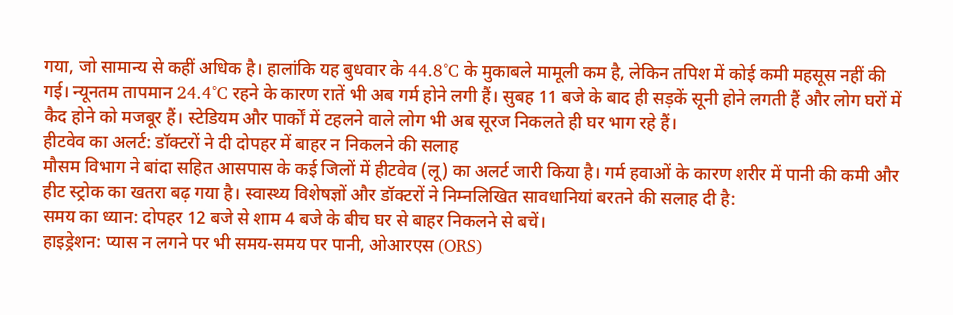गया, जो सामान्य से कहीं अधिक है। हालांकि यह बुधवार के 44.8°C के मुकाबले मामूली कम है, लेकिन तपिश में कोई कमी महसूस नहीं की गई। न्यूनतम तापमान 24.4°C रहने के कारण रातें भी अब गर्म होने लगी हैं। सुबह 11 बजे के बाद ही सड़कें सूनी होने लगती हैं और लोग घरों में कैद होने को मजबूर हैं। स्टेडियम और पार्कों में टहलने वाले लोग भी अब सूरज निकलते ही घर भाग रहे हैं।
हीटवेव का अलर्ट: डॉक्टरों ने दी दोपहर में बाहर न निकलने की सलाह
मौसम विभाग ने बांदा सहित आसपास के कई जिलों में हीटवेव (लू) का अलर्ट जारी किया है। गर्म हवाओं के कारण शरीर में पानी की कमी और हीट स्ट्रोक का खतरा बढ़ गया है। स्वास्थ्य विशेषज्ञों और डॉक्टरों ने निम्नलिखित सावधानियां बरतने की सलाह दी है:
समय का ध्यान: दोपहर 12 बजे से शाम 4 बजे के बीच घर से बाहर निकलने से बचें।
हाइड्रेशन: प्यास न लगने पर भी समय-समय पर पानी, ओआरएस (ORS)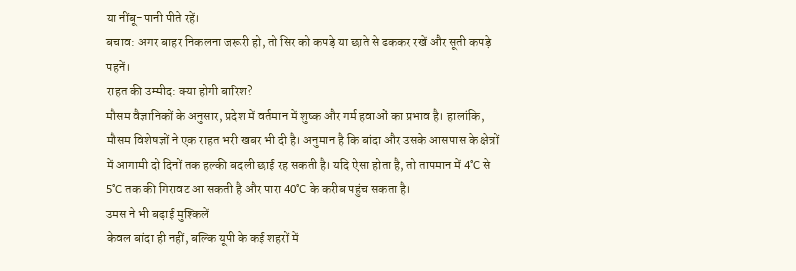या नींबू-पानी पीते रहें।
बचाव: अगर बाहर निकलना जरूरी हो, तो सिर को कपड़े या छाते से ढककर रखें और सूती कपड़े पहनें।
राहत की उम्मीद: क्या होगी बारिश?
मौसम वैज्ञानिकों के अनुसार, प्रदेश में वर्तमान में शुष्क और गर्म हवाओं का प्रभाव है। हालांकि, मौसम विशेषज्ञों ने एक राहत भरी खबर भी दी है। अनुमान है कि बांदा और उसके आसपास के क्षेत्रों में आगामी दो दिनों तक हल्की बदली छाई रह सकती है। यदि ऐसा होता है, तो तापमान में 4°C से 5°C तक की गिरावट आ सकती है और पारा 40°C के करीब पहुंच सकता है।
उमस ने भी बढ़ाई मुश्किलें
केवल बांदा ही नहीं, बल्कि यूपी के कई शहरों में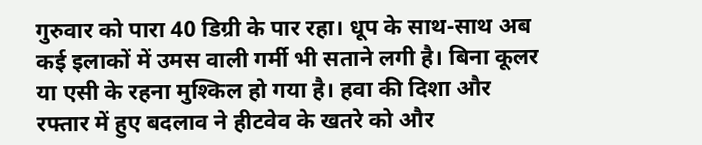गुरुवार को पारा 40 डिग्री के पार रहा। धूप के साथ-साथ अब कई इलाकों में उमस वाली गर्मी भी सताने लगी है। बिना कूलर या एसी के रहना मुश्किल हो गया है। हवा की दिशा और रफ्तार में हुए बदलाव ने हीटवेव के खतरे को और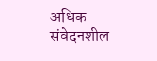अधिक संवेदनशील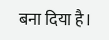बना दिया है।